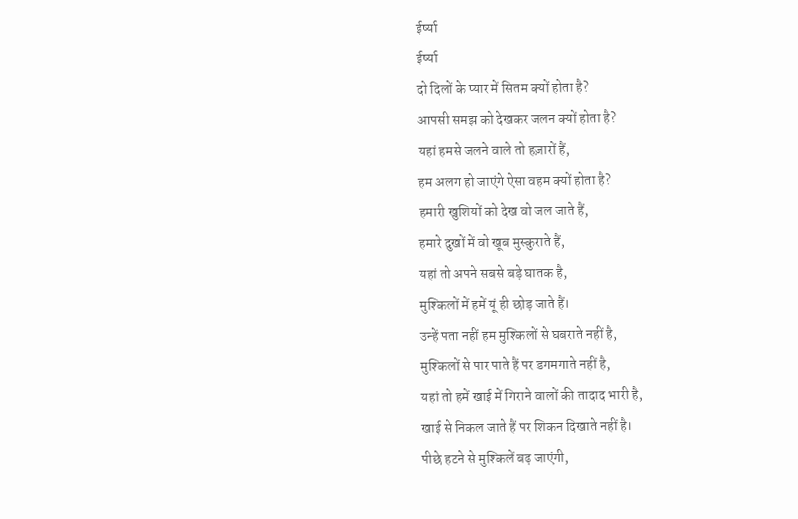ईर्ष्या
ईर्ष्या
दो दिलों के प्यार में सितम क्यों होता है?
आपसी समझ को देखकर जलन क्यों होता है?
यहां हमसे जलने वाले तो हज़ारों हैं,
हम अलग हो जाएंगे ऐसा वहम क्यों होता है?
हमारी खुशियों को देख वो जल जाते हैं,
हमारे दुखों में वो खूब मुस्कुराते हैं,
यहां तो अपने सबसे बड़े घातक है,
मुश्किलों में हमें यूं ही छोड़ जाते हैं।
उन्हें पता नहीं हम मुश्किलों से घबराते नहीं है,
मुश्किलों से पार पाते हैं पर डगमगाते नहीं है,
यहां तो हमें खाई में गिराने वालों की तादाद भारी है,
खाई से निकल जाते हैं पर शिकन दिखाते नहीं है।
पीछे हटने से मुश्किलें बढ़ जाएंगी,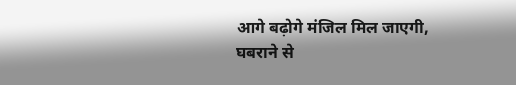आगे बढ़ोगे मंजिल मिल जाएगी,
घबराने से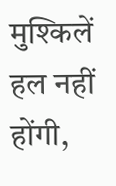मुश्किलें हल नहीं होंगी,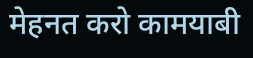मेहनत करो कामयाबी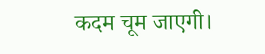कदम चूम जाएगी।